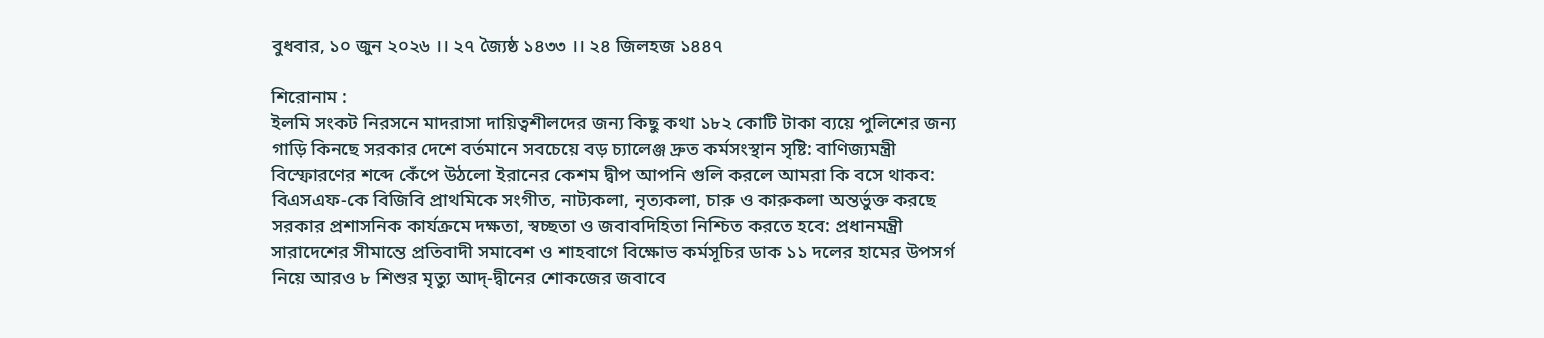বুধবার, ১০ জুন ২০২৬ ।। ২৭ জ্যৈষ্ঠ ১৪৩৩ ।। ২৪ জিলহজ ১৪৪৭

শিরোনাম :
ইলমি সংকট নিরসনে মাদরাসা দায়িত্বশীলদের জন্য কিছু কথা ১৮২ কোটি টাকা ব্যয়ে পুলিশের জন্য গাড়ি কিনছে সরকার দেশে বর্তমানে সবচেয়ে বড় চ্যালেঞ্জ দ্রুত কর্মসংস্থান সৃষ্টি: বাণিজ্যমন্ত্রী বিস্ফোরণের শব্দে কেঁপে উঠলো ইরানের কেশম দ্বীপ আপনি গুলি করলে আমরা কি বসে থাকব: বিএসএফ-কে বিজিবি প্রাথমিকে সংগীত, নাট্যকলা, নৃত্যকলা, চারু ও কারুকলা অন্তর্ভুক্ত করছে সরকার প্রশাসনিক কার্যক্রমে দক্ষতা, স্বচ্ছতা ও জবাবদিহিতা নিশ্চিত করতে হবে: প্রধানমন্ত্রী সারাদেশের সীমান্তে প্রতিবাদী সমাবেশ ও শাহবাগে বিক্ষোভ কর্মসূচির ডাক ১১ দলের হামের উপসর্গ নিয়ে আরও ৮ শিশুর মৃত্যু আদ্-দ্বীনের শোকজের জবাবে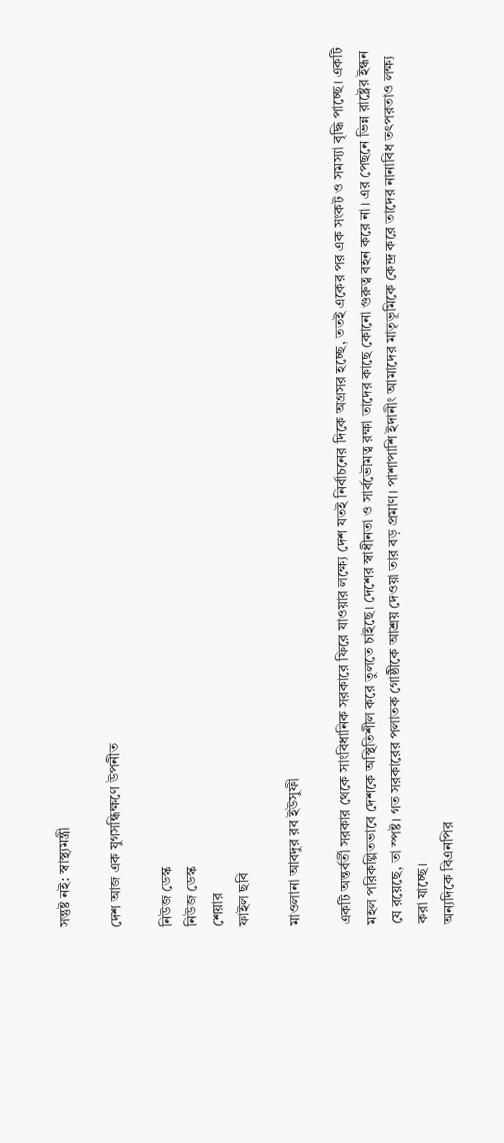সন্তুষ্ট নই: স্বাস্থ্যমন্ত্রী

দেশ আজ এক যুগসন্ধিক্ষণে উপনীত

নিউজ ডেস্ক
নিউজ ডেস্ক
শেয়ার
ফাইল ছবি

মাওলানা আবদুর রব ইউসুফী

একটি অন্তর্বর্তী সরকার থেকে সাংবিধানিক সরকারে ফিরে যাওয়ার লক্ষ্যে দেশ যতই নির্বাচনের দিকে অগ্রসর হচ্ছে, ততই একের পর এক সংকট ও সমস্যা বৃদ্ধি পাচ্ছে। একটি মহল পরিকল্পিতভাবে দেশকে অস্থিতিশীল করে তুলতে চাইছে। দেশের স্বাধীনতা ও সার্বভৌমত্ব রক্ষা তাদের কাছে কোনো গুরুত্ব বহন করে না। এর পেছনে ভিন্ন রাষ্ট্রের ইন্ধন যে রয়েছে, তা স্পষ্ট। গত সরকারের পলাতক গোষ্ঠীকে আশ্রয় দেওয়া তার বড় প্রমাণ। পাশাপাশি ইদানীং আমাদের মাতৃভূমিকে কেন্দ্র করে তাদের নানাবিধ তৎপরতাও লক্ষ্য করা যাচ্ছে।
অন্যদিকে বিএনপির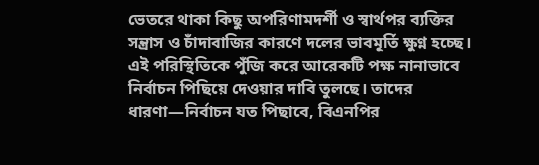ভেতরে থাকা কিছু অপরিণামদর্শী ও স্বার্থপর ব্যক্তির সন্ত্রাস ও চাঁদাবাজির কারণে দলের ভাবমূর্তি ক্ষুণ্ন হচ্ছে। এই পরিস্থিতিকে পুঁজি করে আরেকটি পক্ষ নানাভাবে নির্বাচন পিছিয়ে দেওয়ার দাবি তুলছে। তাদের ধারণা—নির্বাচন যত পিছাবে, বিএনপির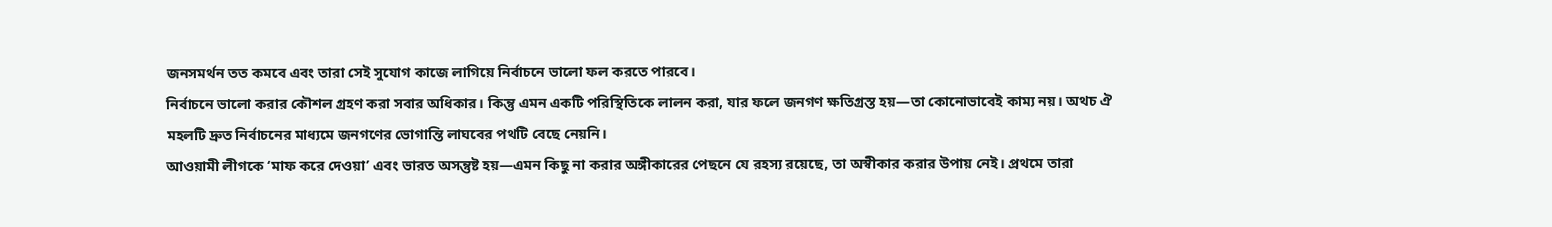জনসমর্থন তত কমবে এবং তারা সেই সুযোগ কাজে লাগিয়ে নির্বাচনে ভালো ফল করতে পারবে।
নির্বাচনে ভালো করার কৌশল গ্রহণ করা সবার অধিকার। কিন্তু এমন একটি পরিস্থিতিকে লালন করা, যার ফলে জনগণ ক্ষতিগ্রস্ত হয়—তা কোনোভাবেই কাম্য নয়। অথচ ঐ মহলটি দ্রুত নির্বাচনের মাধ্যমে জনগণের ভোগান্তি লাঘবের পথটি বেছে নেয়নি।
আওয়ামী লীগকে ‘মাফ করে দেওয়া’ এবং ভারত অসন্তুষ্ট হয়—এমন কিছু না করার অঙ্গীকারের পেছনে যে রহস্য রয়েছে, তা অস্বীকার করার উপায় নেই। প্রথমে তারা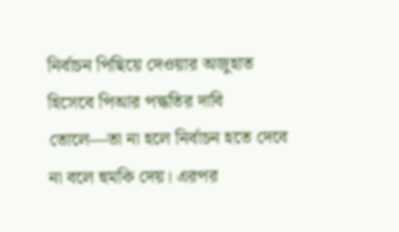নির্বাচন পিছিয়ে দেওয়ার অজুহাত হিসেবে পিআর পদ্ধতির দাবি তোলে—তা না হলে নির্বাচন হতে দেবে না বলে হুমকি দেয়। এরপর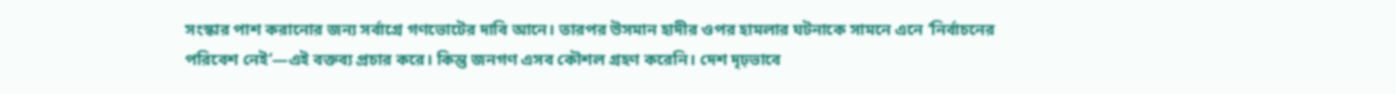সংস্কার পাশ করানোর জন্য সর্বাগ্রে গণভোটের দাবি আনে। তারপর উসমান হাদীর ওপর হামলার ঘটনাকে সামনে এনে ‘নির্বাচনের পরিবেশ নেই’—এই বক্তব্য প্রচার করে। কিন্তু জনগণ এসব কৌশল গ্রহণ করেনি। দেশ দৃঢ়ভাবে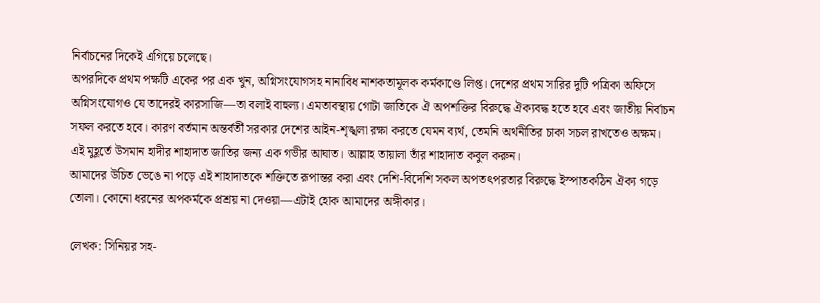নির্বাচনের দিকেই এগিয়ে চলেছে।
অপরদিকে প্রথম পক্ষটি একের পর এক খুন, অগ্নিসংযোগসহ নানাবিধ নাশকতামূলক কর্মকাণ্ডে লিপ্ত। দেশের প্রথম সারির দুটি পত্রিকা অফিসে অগ্নিসংযোগও যে তাদেরই কারসাজি—তা বলাই বাহুল্য। এমতাবস্থায় গোটা জাতিকে ঐ অপশক্তির বিরুদ্ধে ঐক্যবদ্ধ হতে হবে এবং জাতীয় নির্বাচন সফল করতে হবে। কারণ বর্তমান অন্তর্বর্তী সরকার দেশের আইন-শৃঙ্খলা রক্ষা করতে যেমন ব্যর্থ, তেমনি অর্থনীতির চাকা সচল রাখতেও অক্ষম।
এই মুহূর্তে উসমান হাদীর শাহাদাত জাতির জন্য এক গভীর আঘাত। আল্লাহ তায়ালা তাঁর শাহাদাত কবুল করুন।
আমাদের উচিত ভেঙে না পড়ে এই শাহাদাতকে শক্তিতে রূপান্তর করা এবং দেশি-বিদেশি সকল অপতৎপরতার বিরুদ্ধে ইস্পাতকঠিন ঐক্য গড়ে তোলা। কোনো ধরনের অপকর্মকে প্রশ্রয় না দেওয়া—এটাই হোক আমাদের অঙ্গীকার।

লেখক: সিনিয়র সহ-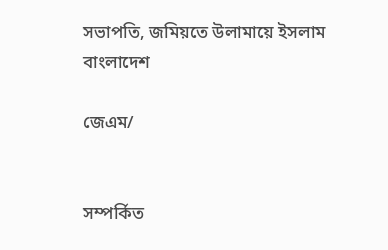সভাপতি, জমিয়তে উলামায়ে ইসলাম বাংলাদেশ

জেএম/


সম্পর্কিত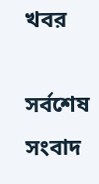খবর

সর্বশেষ সংবাদ